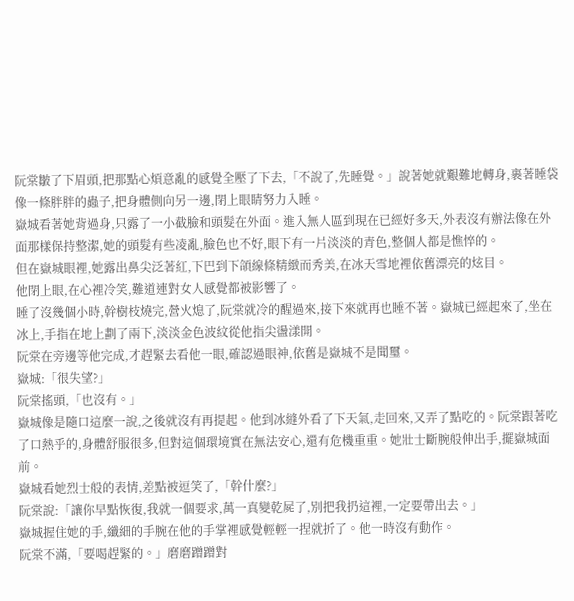阮棠皺了下眉頭,把那點心煩意亂的感覺全壓了下去,「不說了,先睡覺。」說著她就艱難地轉身,裹著睡袋像一條胖胖的蟲子,把身體側向另一邊,閉上眼睛努力入睡。
嶽城看著她背過身,只露了一小截臉和頭髮在外面。進入無人區到現在已經好多天,外表沒有辦法像在外面那樣保持整潔,她的頭髮有些凌亂,臉色也不好,眼下有一片淡淡的青色,整個人都是憔悴的。
但在嶽城眼裡,她露出鼻尖泛著紅,下巴到下頜線條精緻而秀美,在冰天雪地裡依舊漂亮的炫目。
他閉上眼,在心裡冷笑,難道連對女人感覺都被影響了。
睡了沒幾個小時,幹樹枝燒完,營火熄了,阮棠就冷的醒過來,接下來就再也睡不著。嶽城已經起來了,坐在冰上,手指在地上劃了兩下,淡淡金色波紋從他指尖盪漾開。
阮棠在旁邊等他完成,才趕緊去看他一眼,確認過眼神,依舊是嶽城不是聞璽。
嶽城:「很失望?」
阮棠搖頭,「也沒有。」
嶽城像是隨口這麼一說,之後就沒有再提起。他到冰縫外看了下天氣,走回來,又弄了點吃的。阮棠跟著吃了口熱乎的,身體舒服很多,但對這個環境實在無法安心,還有危機重重。她壯士斷腕般伸出手,擺嶽城面前。
嶽城看她烈士般的表情,差點被逗笑了,「幹什麼?」
阮棠說:「讓你早點恢復,我就一個要求,萬一真變乾屍了,別把我扔這裡,一定要帶出去。」
嶽城握住她的手,纖細的手腕在他的手掌裡感覺輕輕一捏就折了。他一時沒有動作。
阮棠不滿,「要喝趕緊的。」磨磨蹭蹭對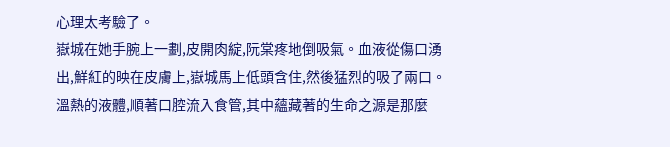心理太考驗了。
嶽城在她手腕上一劃,皮開肉綻,阮棠疼地倒吸氣。血液從傷口湧出,鮮紅的映在皮膚上,嶽城馬上低頭含住,然後猛烈的吸了兩口。溫熱的液體,順著口腔流入食管,其中蘊藏著的生命之源是那麼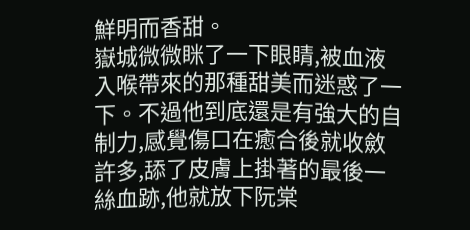鮮明而香甜。
嶽城微微眯了一下眼睛,被血液入喉帶來的那種甜美而迷惑了一下。不過他到底還是有強大的自制力,感覺傷口在癒合後就收斂許多,舔了皮膚上掛著的最後一絲血跡,他就放下阮棠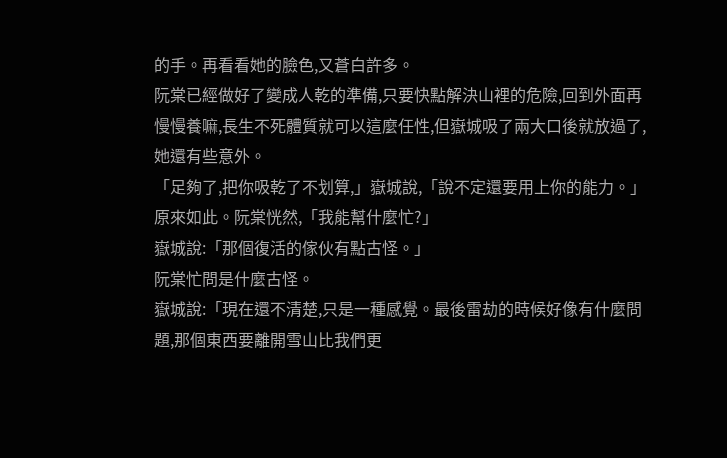的手。再看看她的臉色,又蒼白許多。
阮棠已經做好了變成人乾的準備,只要快點解決山裡的危險,回到外面再慢慢養嘛,長生不死體質就可以這麼任性,但嶽城吸了兩大口後就放過了,她還有些意外。
「足夠了,把你吸乾了不划算,」嶽城說,「說不定還要用上你的能力。」
原來如此。阮棠恍然,「我能幫什麼忙?」
嶽城說:「那個復活的傢伙有點古怪。」
阮棠忙問是什麼古怪。
嶽城說:「現在還不清楚,只是一種感覺。最後雷劫的時候好像有什麼問題,那個東西要離開雪山比我們更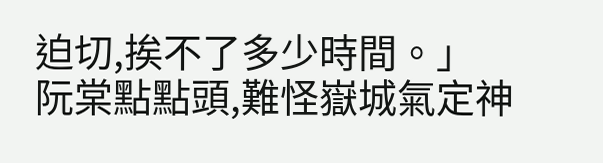迫切,挨不了多少時間。」
阮棠點點頭,難怪嶽城氣定神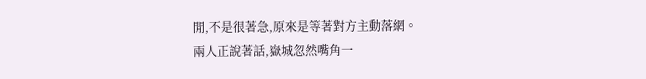閒,不是很著急,原來是等著對方主動落網。
兩人正說著話,嶽城忽然嘴角一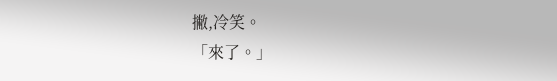撇,冷笑。
「來了。」